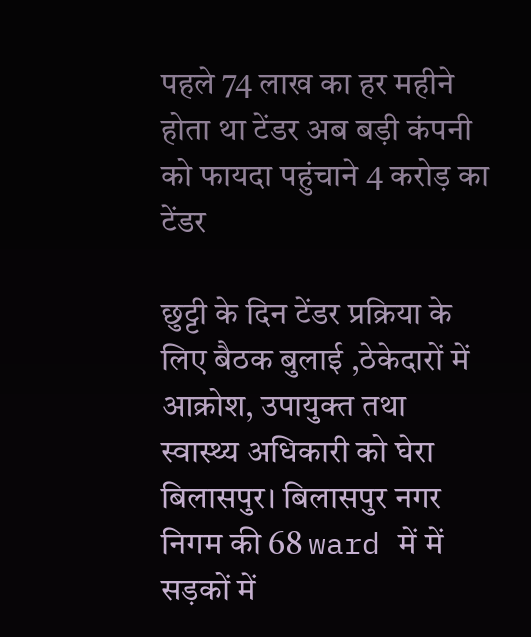पहले 74 लाख का हर महीने होता था टेंडर अब बड़ी कंपनी को फायदा पहुंचाने 4 करोड़ का टेंडर

छुट्टी के दिन टेंडर प्रक्रिया के लिए बैठक बुलाई ,ठेकेदारों में आक्रोश, उपायुक्त तथा स्वास्थ्य अधिकारी को घेरा
बिलासपुर। बिलासपुर नगर निगम की 68 ward में में सड़कों में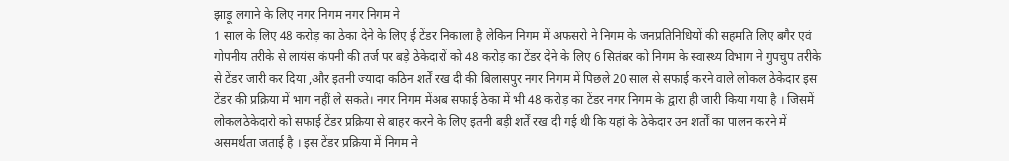झाड़ू लगाने के लिए नगर निगम नगर निगम ने
1 साल के लिए 48 करोड़ का ठेका देने के लिए ई टेंडर निकाला है लेकिन निगम में अफसरो ने निगम के जनप्रतिनिधियों की सहमति लिए बगैर एवं गोपनीय तरीके से लायंस कंपनी की तर्ज पर बड़े ठेकेदारों को 48 करोड़ का टेंडर देने के लिए 6 सितंबर को निगम के स्वास्थ्य विभाग ने गुपचुप तरीके से टेंडर जारी कर दिया ,और इतनी ज्यादा कठिन शर्तें रख दी की बिलासपुर नगर निगम में पिछले 20 साल से सफाई करने वाले लोकल ठेकेदार इस टेंडर की प्रक्रिया में भाग नहीं ले सकते। नगर निगम मेंअब सफाई ठेका में भी 48 करोड़ का टेंडर नगर निगम के द्वारा ही जारी किया गया है । जिसमें लोकलठेकेदारो को सफाई टेंडर प्रक्रिया से बाहर करने के लिए इतनी बड़ी शर्तें रख दी गई थी कि यहां के ठेकेदार उन शर्तों का पालन करने में असमर्थता जताई है । इस टेंडर प्रक्रिया में निगम ने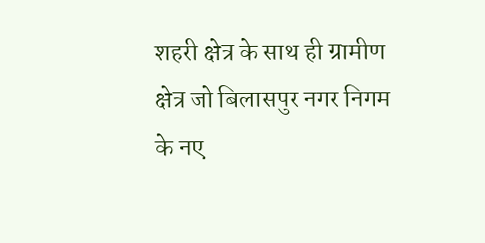शहरी क्षेत्र के साथ ही ग्रामीण क्षेत्र जो बिलासपुर नगर निगम के नए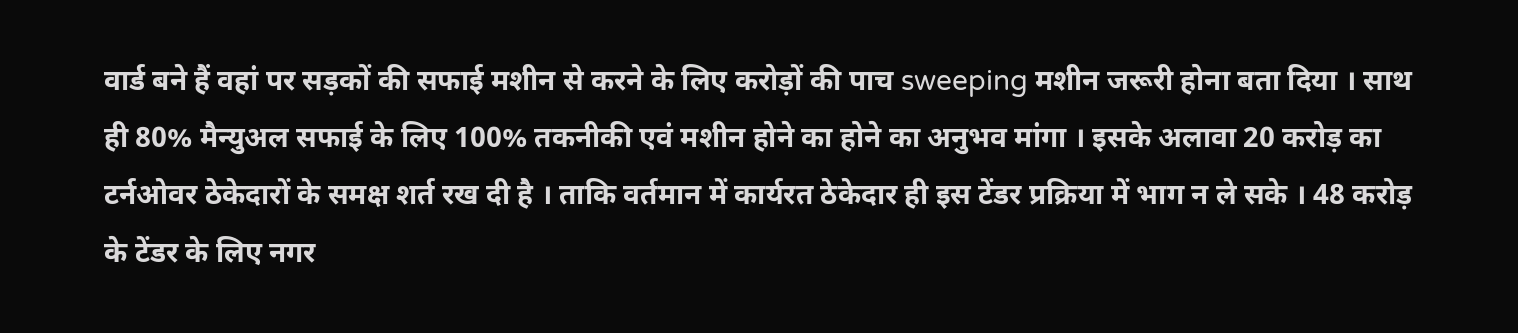वार्ड बने हैं वहां पर सड़कों की सफाई मशीन से करने के लिए करोड़ों की पाच sweeping मशीन जरूरी होना बता दिया । साथ ही 80% मैन्युअल सफाई के लिए 100% तकनीकी एवं मशीन होने का होने का अनुभव मांगा । इसके अलावा 20 करोड़ का टर्नओवर ठेकेदारों के समक्ष शर्त रख दी है । ताकि वर्तमान में कार्यरत ठेकेदार ही इस टेंडर प्रक्रिया में भाग न ले सके । 48 करोड़ के टेंडर के लिए नगर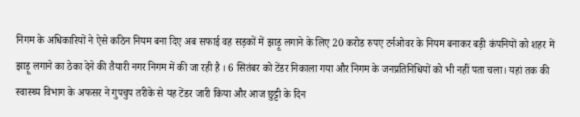निगम के अधिकारियों ने ऐसे कठिन नियम बना दिए अब सफाई वह सड़कों में झाड़ू लगाने के लिए 20 करोड रुपए टर्नओवर के नियम बनाकर बड़ी कंपनियों को शहर में झाड़ू लगाने का ठेका देने की तैयारी नगर निगम में की जा रही है । 6 सितंबर को टेंडर निकाला गया और निगम के जनप्रतिनिधियों को भी नहीं पता चला। यहां तक की स्वास्थ्य विभाग के अफसर ने गुपचुप तरीके से यह टेंडर जारी किया और आज छुट्टी के दिन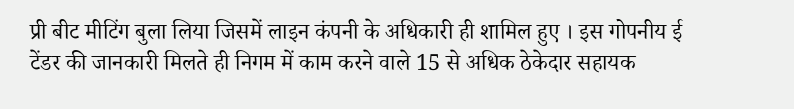प्री बीट मीटिंग बुला लिया जिसमें लाइन कंपनी के अधिकारी ही शामिल हुए । इस गोपनीय ई टेंडर की जानकारी मिलते ही निगम में काम करने वाले 15 से अधिक ठेकेदार सहायक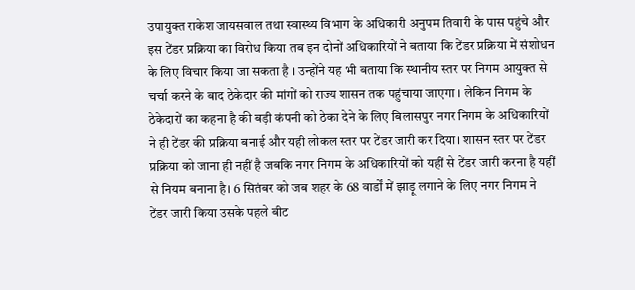उपायुक्त राकेश जायसवाल तथा स्वास्थ्य विभाग के अधिकारी अनुपम तिवारी के पास पहुंचे और इस टेंडर प्रक्रिया का विरोध किया तब इन दोनों अधिकारियों ने बताया कि टेंडर प्रक्रिया में संशोधन के लिए विचार किया जा सकता है । उन्होंने यह भी बताया कि स्थानीय स्तर पर निगम आयुक्त से चर्चा करने के बाद ठेकेदार की मांगों को राज्य शासन तक पहुंचाया जाएगा । लेकिन निगम के ठेकेदारों का कहना है की बड़ी कंपनी को ठेका देने के लिए बिलासपुर नगर निगम के अधिकारियों ने ही टेंडर की प्रक्रिया बनाई और यही लोकल स्तर पर टेंडर जारी कर दिया। शासन स्तर पर टेंडर प्रक्रिया को जाना ही नहीं है जबकि नगर निगम के अधिकारियों को यहीं से टेंडर जारी करना है यहीं से नियम बनाना है। 6 सितंबर को जब शहर के 68 वार्डों में झाड़ू लगाने के लिए नगर निगम ने टेंडर जारी किया उसके पहले बीट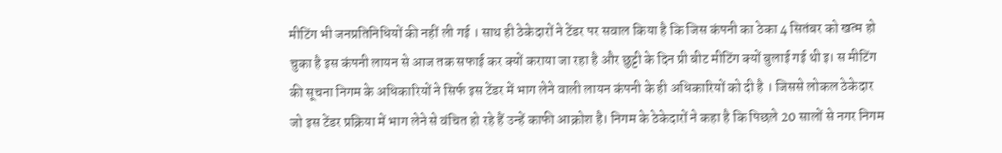मीटिंग भी जनप्रतिनिधियों की नहीं ली गई । साथ ही ठेकेदारों ने टेंडर पर सवाल किया है कि जिस कंपनी का ठेका 4 सितंबर को खत्म हो चुका है इस कंपनी लायन से आज तक सफाई कर क्यों कराया जा रहा है और छुट्टी के दिन प्री बीट मीटिंग क्यों बुलाई गई थी इ। स मीटिंग की सूचना निगम के अधिकारियों ने सिर्फ इस टेंडर में भाग लेने वाली लायन कंपनी के ही अधिकारियों को दी है । जिससे लोकल ठेकेदार जो इस टेंडर प्रक्रिया में भाग लेने से वंचित हो रहे हैं उन्हें काफी आक्रोश है। निगम के ठेकेदारों ने कहा है कि पिछले 20 सालों से नगर निगम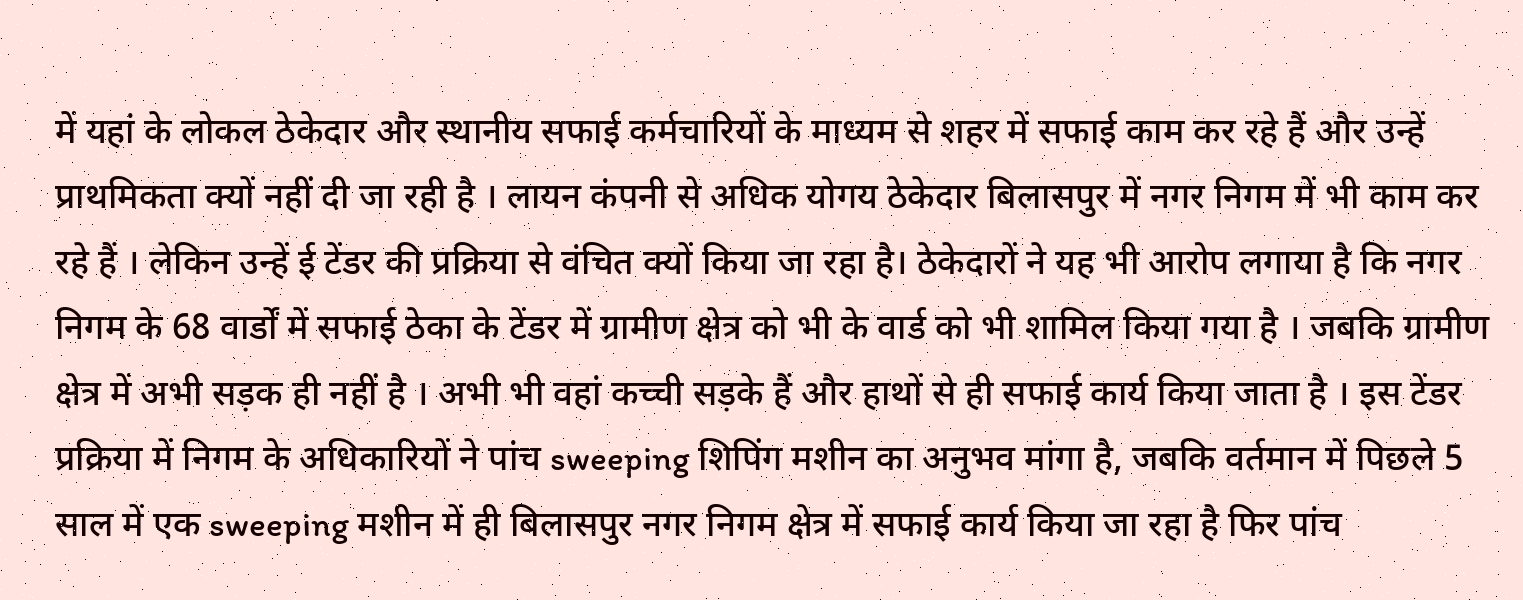में यहां के लोकल ठेकेदार और स्थानीय सफाई कर्मचारियों के माध्यम से शहर में सफाई काम कर रहे हैं और उन्हें प्राथमिकता क्यों नहीं दी जा रही है । लायन कंपनी से अधिक योगय ठेकेदार बिलासपुर में नगर निगम में भी काम कर रहे हैं । लेकिन उन्हें ई टेंडर की प्रक्रिया से वंचित क्यों किया जा रहा है। ठेकेदारों ने यह भी आरोप लगाया है कि नगर निगम के 68 वार्डों में सफाई ठेका के टेंडर में ग्रामीण क्षेत्र को भी के वार्ड को भी शामिल किया गया है । जबकि ग्रामीण क्षेत्र में अभी सड़क ही नहीं है । अभी भी वहां कच्ची सड़के हैं और हाथों से ही सफाई कार्य किया जाता है । इस टेंडर प्रक्रिया में निगम के अधिकारियों ने पांच sweeping शिपिंग मशीन का अनुभव मांगा है, जबकि वर्तमान में पिछले 5 साल में एक sweeping मशीन में ही बिलासपुर नगर निगम क्षेत्र में सफाई कार्य किया जा रहा है फिर पांच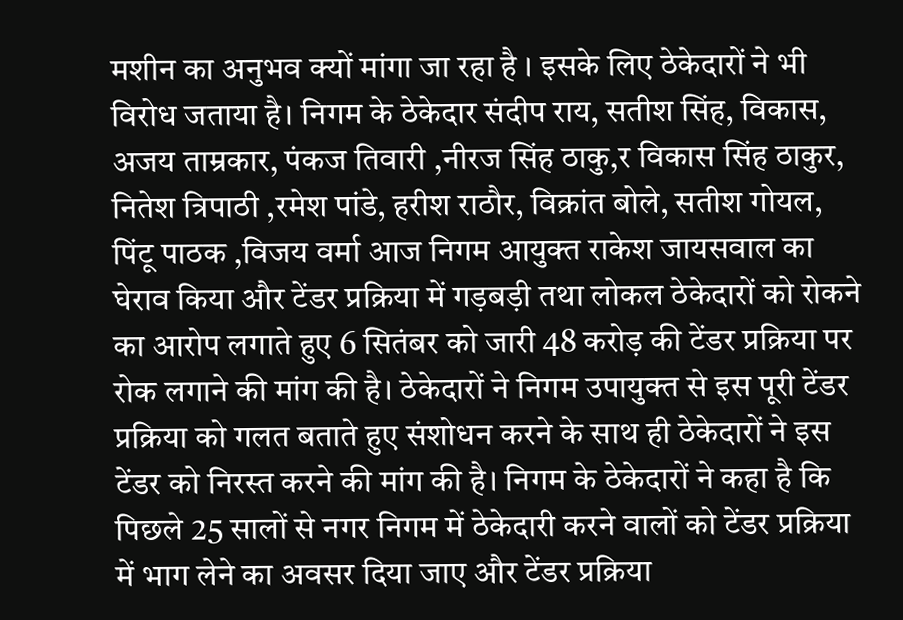मशीन का अनुभव क्यों मांगा जा रहा है । इसके लिए ठेकेदारों ने भी विरोध जताया है। निगम के ठेकेदार संदीप राय, सतीश सिंह, विकास, अजय ताम्रकार, पंकज तिवारी ,नीरज सिंह ठाकु,र विकास सिंह ठाकुर, नितेश त्रिपाठी ,रमेश पांडे, हरीश राठौर, विक्रांत बोले, सतीश गोयल, पिंटू पाठक ,विजय वर्मा आज निगम आयुक्त राकेश जायसवाल का घेराव किया और टेंडर प्रक्रिया में गड़बड़ी तथा लोकल ठेकेदारों को रोकने का आरोप लगाते हुए 6 सितंबर को जारी 48 करोड़ की टेंडर प्रक्रिया पर रोक लगाने की मांग की है। ठेकेदारों ने निगम उपायुक्त से इस पूरी टेंडर प्रक्रिया को गलत बताते हुए संशोधन करने के साथ ही ठेकेदारों ने इस टेंडर को निरस्त करने की मांग की है। निगम के ठेकेदारों ने कहा है कि पिछले 25 सालों से नगर निगम में ठेकेदारी करने वालों को टेंडर प्रक्रिया में भाग लेने का अवसर दिया जाए और टेंडर प्रक्रिया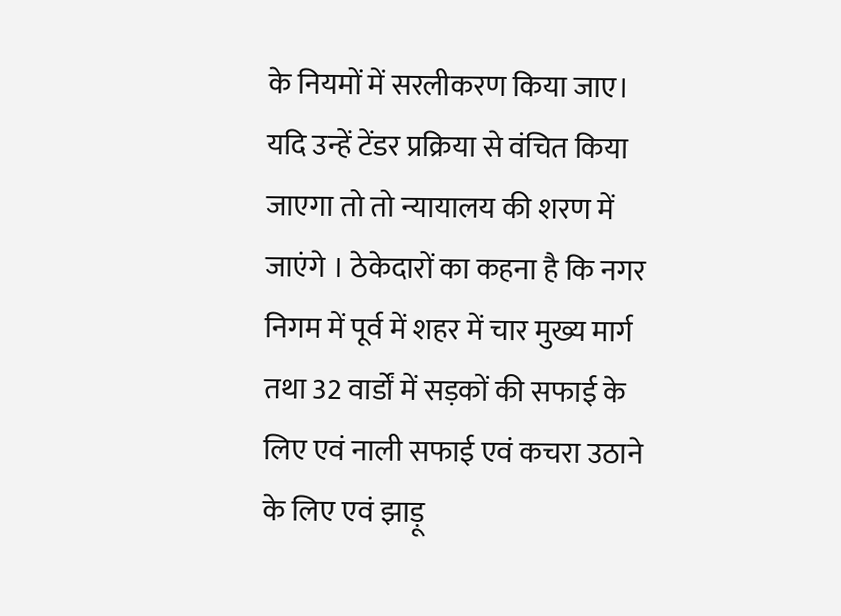के नियमों में सरलीकरण किया जाए। यदि उन्हें टेंडर प्रक्रिया से वंचित किया जाएगा तो तो न्यायालय की शरण में जाएंगे । ठेकेदारों का कहना है कि नगर निगम में पूर्व में शहर में चार मुख्य मार्ग तथा 32 वार्डों में सड़कों की सफाई के लिए एवं नाली सफाई एवं कचरा उठाने के लिए एवं झाड़ू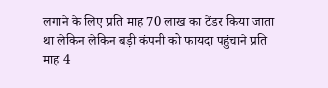लगाने के लिए प्रति माह 70 लाख का टेंडर किया जाता था लेकिन लेकिन बड़ी कंपनी को फायदा पहुंचाने प्रति माह 4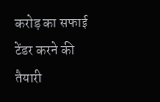करोड़ का सफाई टेंडर करने की तैयारी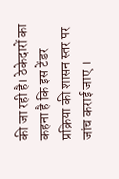की जा रही है। ठेकेदारों का कहना है कि इस टेंडर प्रक्रिया की शासन स्तर पर जांच कराई जाए ।